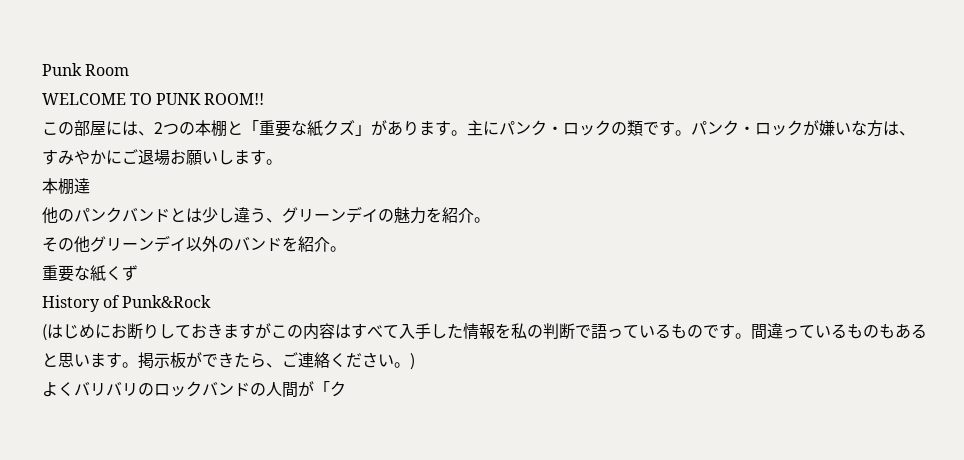Punk Room
WELCOME TO PUNK ROOM!!
この部屋には、2つの本棚と「重要な紙クズ」があります。主にパンク・ロックの類です。パンク・ロックが嫌いな方は、
すみやかにご退場お願いします。
本棚達
他のパンクバンドとは少し違う、グリーンデイの魅力を紹介。
その他グリーンデイ以外のバンドを紹介。
重要な紙くず
History of Punk&Rock
(はじめにお断りしておきますがこの内容はすべて入手した情報を私の判断で語っているものです。間違っているものもあると思います。掲示板ができたら、ご連絡ください。)
よくバリバリのロックバンドの人間が「ク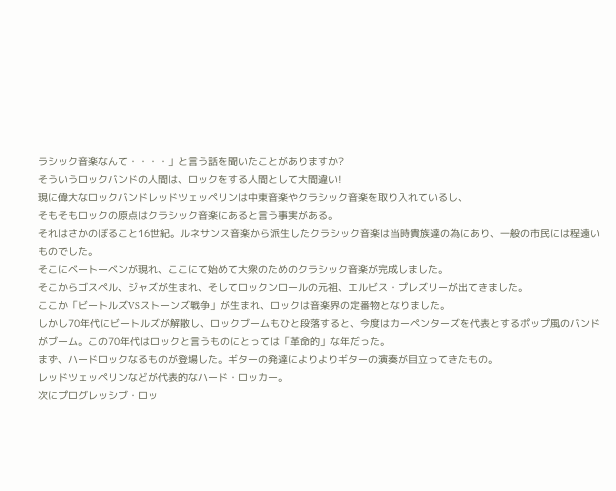ラシック音楽なんて・・・・」と言う話を聞いたことがありますか?
そういうロックバンドの人間は、ロックをする人間として大間違い!
現に偉大なロックバンドレッドツェッペリンは中東音楽やクラシック音楽を取り入れているし、
そもそもロックの原点はクラシック音楽にあると言う事実がある。
それはさかのぼること16世紀。ルネサンス音楽から派生したクラシック音楽は当時貴族達の為にあり、一般の市民には程遠いものでした。
そこにベートーベンが現れ、ここにて始めて大衆のためのクラシック音楽が完成しました。
そこからゴスペル、ジャズが生まれ、そしてロックンロールの元祖、エルビス・プレズリーが出てきました。
ここか「ビートルズVSストーンズ戦争」が生まれ、ロックは音楽界の定番物となりました。
しかし70年代にビートルズが解散し、ロックブームもひと段落すると、今度はカーペンターズを代表とするポップ風のバンドがブーム。この70年代はロックと言うものにとっては「革命的」な年だった。
まず、ハードロックなるものが登場した。ギターの発達によりよりギターの演奏が目立ってきたもの。
レッドツェッペリンなどが代表的なハード・ロッカー。
次にプログレッシブ・ロッ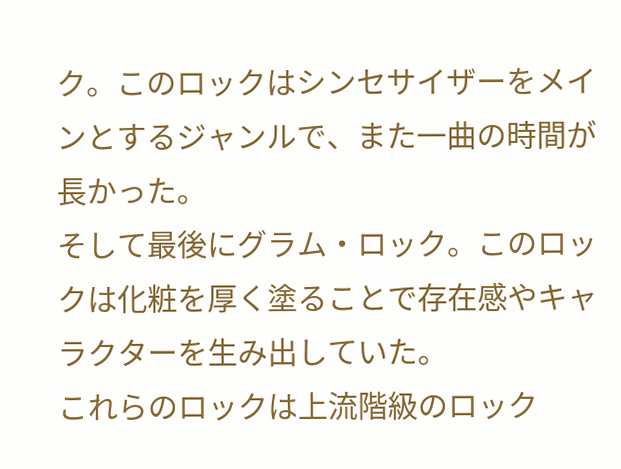ク。このロックはシンセサイザーをメインとするジャンルで、また一曲の時間が長かった。
そして最後にグラム・ロック。このロックは化粧を厚く塗ることで存在感やキャラクターを生み出していた。
これらのロックは上流階級のロック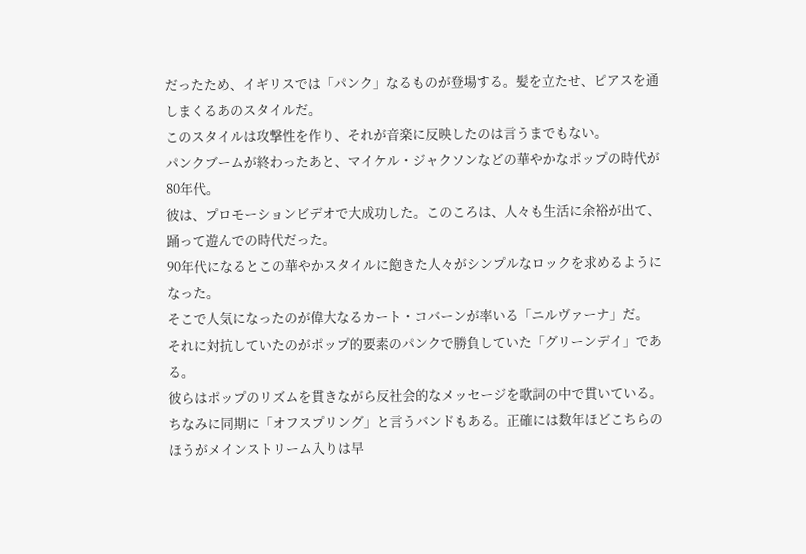だったため、イギリスでは「パンク」なるものが登場する。髪を立たせ、ピアスを通しまくるあのスタイルだ。
このスタイルは攻撃性を作り、それが音楽に反映したのは言うまでもない。
パンクブームが終わったあと、マイケル・ジャクソンなどの華やかなポップの時代が80年代。
彼は、プロモーションビデオで大成功した。このころは、人々も生活に余裕が出て、踊って遊んでの時代だった。
90年代になるとこの華やかスタイルに飽きた人々がシンプルなロックを求めるようになった。
そこで人気になったのが偉大なるカート・コバーンが率いる「ニルヴァーナ」だ。
それに対抗していたのがポップ的要素のパンクで勝負していた「グリーンデイ」である。
彼らはポップのリズムを貫きながら反社会的なメッセージを歌詞の中で貫いている。
ちなみに同期に「オフスプリング」と言うバンドもある。正確には数年ほどこちらのほうがメインストリーム入りは早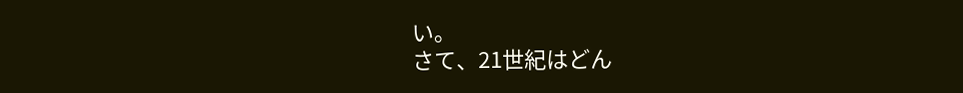い。
さて、21世紀はどん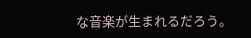な音楽が生まれるだろう。